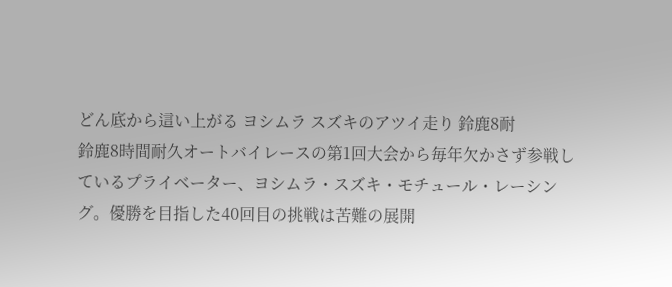どん底から這い上がる ヨシムラ スズキのアツイ走り 鈴鹿8耐
鈴鹿8時間耐久オートバイレースの第1回大会から毎年欠かさず参戦しているプライベーター、ヨシムラ・スズキ・モチュール・レーシング。優勝を目指した40回目の挑戦は苦難の展開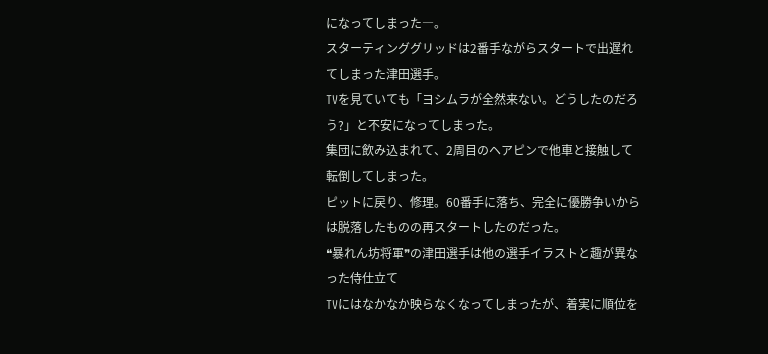になってしまった―。
スターティンググリッドは2番手ながらスタートで出遅れてしまった津田選手。
TVを見ていても「ヨシムラが全然来ない。どうしたのだろう?」と不安になってしまった。
集団に飲み込まれて、2周目のヘアピンで他車と接触して転倒してしまった。
ピットに戻り、修理。60番手に落ち、完全に優勝争いからは脱落したものの再スタートしたのだった。
❝暴れん坊将軍❞の津田選手は他の選手イラストと趣が異なった侍仕立て
TVにはなかなか映らなくなってしまったが、着実に順位を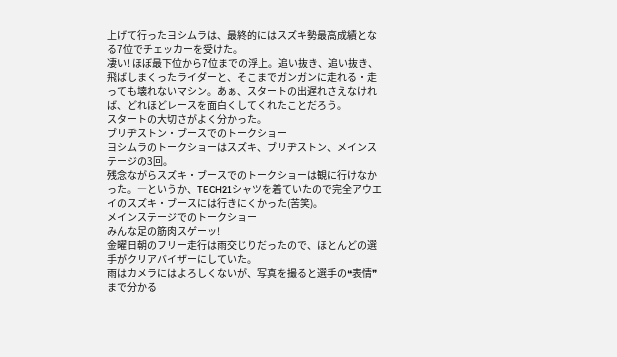上げて行ったヨシムラは、最終的にはスズキ勢最高成績となる7位でチェッカーを受けた。
凄い! ほぼ最下位から7位までの浮上。追い抜き、追い抜き、飛ばしまくったライダーと、そこまでガンガンに走れる・走っても壊れないマシン。あぁ、スタートの出遅れさえなければ、どれほどレースを面白くしてくれたことだろう。
スタートの大切さがよく分かった。
ブリヂストン・ブースでのトークショー
ヨシムラのトークショーはスズキ、ブリヂストン、メインステージの3回。
残念ながらスズキ・ブースでのトークショーは観に行けなかった。―というか、TECH21シャツを着ていたので完全アウエイのスズキ・ブースには行きにくかった(苦笑)。
メインステージでのトークショー
みんな足の筋肉スゲーッ!
金曜日朝のフリー走行は雨交じりだったので、ほとんどの選手がクリアバイザーにしていた。
雨はカメラにはよろしくないが、写真を撮ると選手の❝表情❞まで分かる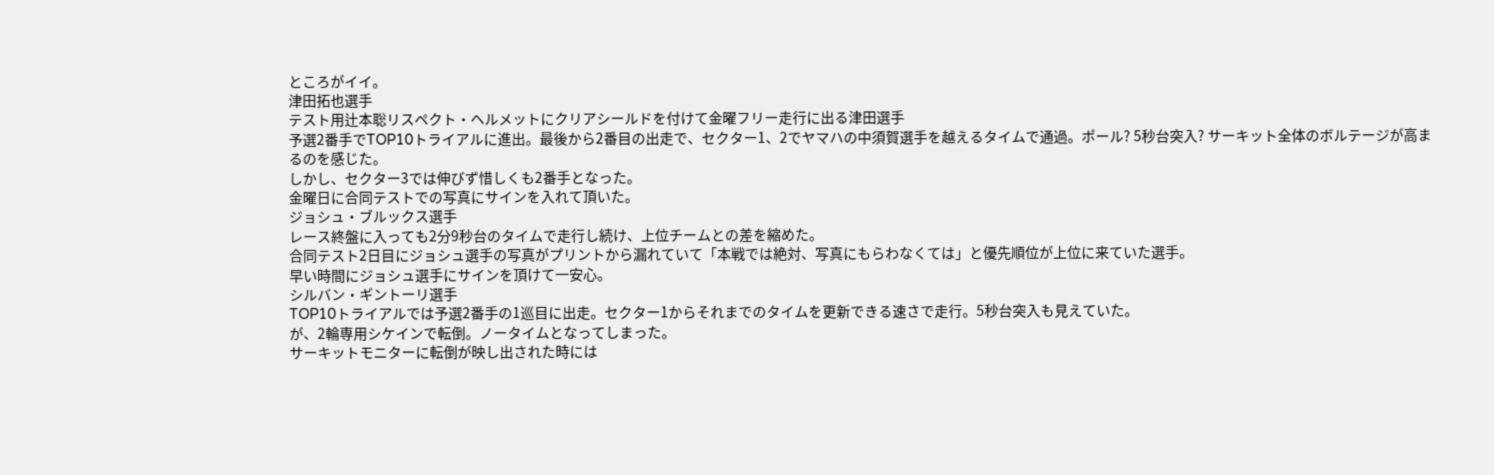ところがイイ。
津田拓也選手
テスト用辻本聡リスペクト・ヘルメットにクリアシールドを付けて金曜フリー走行に出る津田選手
予選2番手でTOP10トライアルに進出。最後から2番目の出走で、セクター1、2でヤマハの中須賀選手を越えるタイムで通過。ポール? 5秒台突入? サーキット全体のボルテージが高まるのを感じた。
しかし、セクター3では伸びず惜しくも2番手となった。
金曜日に合同テストでの写真にサインを入れて頂いた。
ジョシュ・ブルックス選手
レース終盤に入っても2分9秒台のタイムで走行し続け、上位チームとの差を縮めた。
合同テスト2日目にジョシュ選手の写真がプリントから漏れていて「本戦では絶対、写真にもらわなくては」と優先順位が上位に来ていた選手。
早い時間にジョシュ選手にサインを頂けて一安心。
シルバン・ギントーリ選手
TOP10トライアルでは予選2番手の1巡目に出走。セクター1からそれまでのタイムを更新できる速さで走行。5秒台突入も見えていた。
が、2輪専用シケインで転倒。ノータイムとなってしまった。
サーキットモニターに転倒が映し出された時には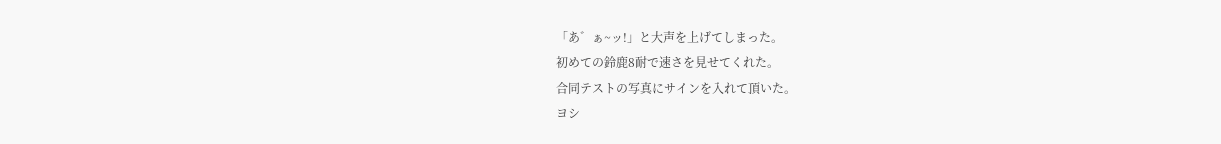「あ゛ぁ~ッ!」と大声を上げてしまった。
初めての鈴鹿8耐で速さを見せてくれた。
合同テストの写真にサインを入れて頂いた。
ヨシ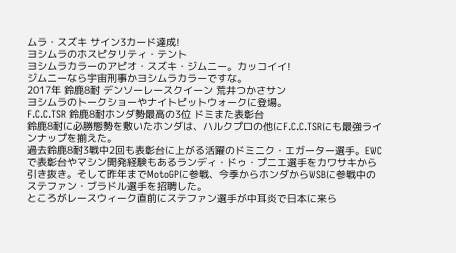ムラ・スズキ サイン3カード達成!
ヨシムラのホスピタリティ・テント
ヨシムラカラーのアピオ・スズキ・ジムニー。カッコイイ!
ジムニーなら宇宙刑事かヨシムラカラーですな。
2017年 鈴鹿8耐 デンソーレースクイーン 荒井つかさサン
ヨシムラのトークショーやナイトピットウォークに登場。
F.C.C.TSR 鈴鹿8耐ホンダ勢最高の3位 ドミまた表彰台
鈴鹿8耐に必勝態勢を敷いたホンダは、ハルクプロの他にF.C.C.TSRにも最強ラインナップを揃えた。
過去鈴鹿8耐3戦中2回も表彰台に上がる活躍のドミニク・エガーター選手。EWCで表彰台やマシン開発経験もあるランディ・ドゥ・プニエ選手をカワサキから引き抜き。そして昨年までMotoGPに参戦、今季からホンダからWSBに参戦中のステファン・ブラドル選手を招聘した。
ところがレースウィーク直前にステファン選手が中耳炎で日本に来ら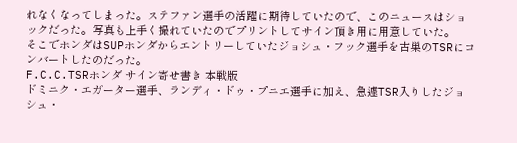れなくなってしまった。ステファン選手の活躍に期待していたので、このニュースはショックだった。写真も上手く撮れていたのでプリントしてサイン頂き用に用意していた。
そこでホンダはSUPホンダからエントリーしていたジョシュ・フック選手を古巣のTSRにコンバートしたのだった。
F.C.C.TSRホンダ サイン寄せ書き 本戦版
ドミニク・エガーター選手、ランディ・ドゥ・プニエ選手に加え、急遽TSR入りしたジョシュ・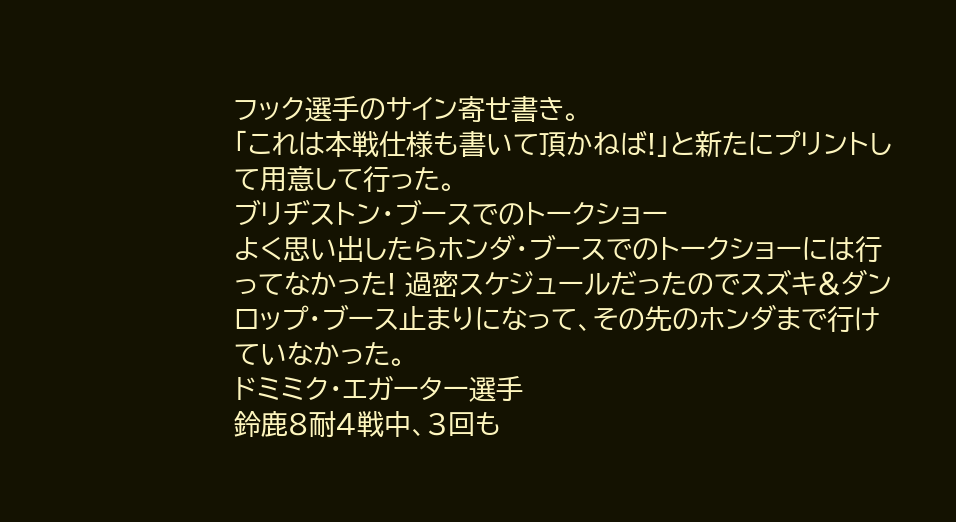フック選手のサイン寄せ書き。
「これは本戦仕様も書いて頂かねば!」と新たにプリントして用意して行った。
ブリヂストン・ブースでのトークショー
よく思い出したらホンダ・ブースでのトークショーには行ってなかった! 過密スケジュールだったのでスズキ&ダンロップ・ブース止まりになって、その先のホンダまで行けていなかった。
ドミミク・エガーター選手
鈴鹿8耐4戦中、3回も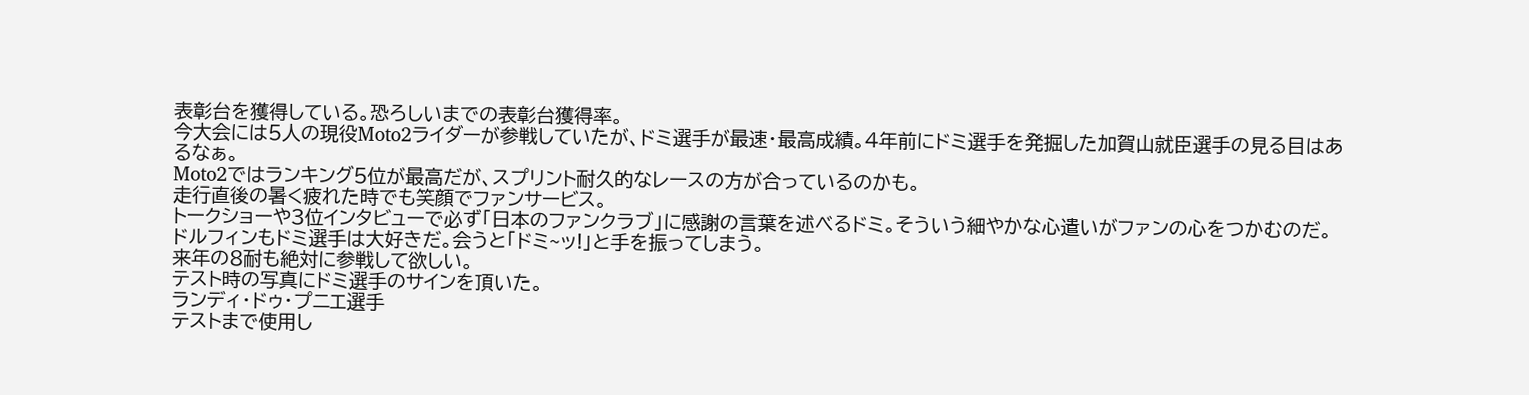表彰台を獲得している。恐ろしいまでの表彰台獲得率。
今大会には5人の現役Moto2ライダーが参戦していたが、ドミ選手が最速・最高成績。4年前にドミ選手を発掘した加賀山就臣選手の見る目はあるなぁ。
Moto2ではランキング5位が最高だが、スプリント耐久的なレースの方が合っているのかも。
走行直後の暑く疲れた時でも笑顔でファンサービス。
トークショーや3位インタビューで必ず「日本のファンクラブ」に感謝の言葉を述べるドミ。そういう細やかな心遣いがファンの心をつかむのだ。
ドルフィンもドミ選手は大好きだ。会うと「ドミ~ッ!」と手を振ってしまう。
来年の8耐も絶対に参戦して欲しい。
テスト時の写真にドミ選手のサインを頂いた。
ランディ・ドゥ・プニエ選手
テストまで使用し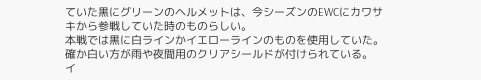ていた黒にグリーンのヘルメットは、今シーズンのEWCにカワサキから参戦していた時のものらしい。
本戦では黒に白ラインかイエローラインのものを使用していた。確か白い方が雨や夜間用のクリアシールドが付けられている。
イ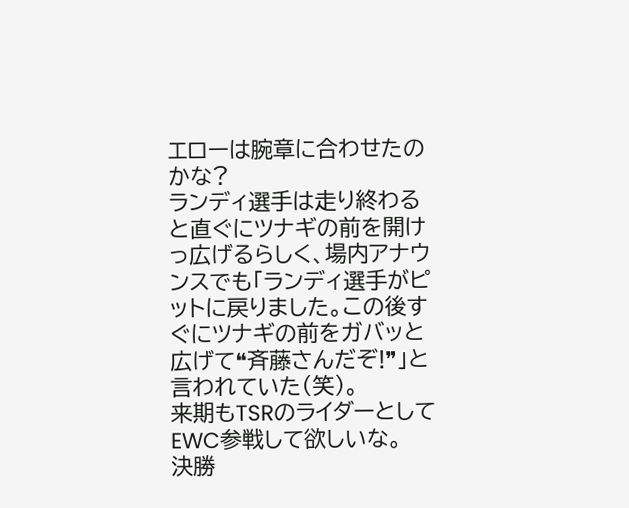エローは腕章に合わせたのかな?
ランディ選手は走り終わると直ぐにツナギの前を開けっ広げるらしく、場内アナウンスでも「ランディ選手がピットに戻りました。この後すぐにツナギの前をガバッと広げて❝斉藤さんだぞ!❞」と言われていた(笑)。
来期もTSRのライダーとしてEWC参戦して欲しいな。
決勝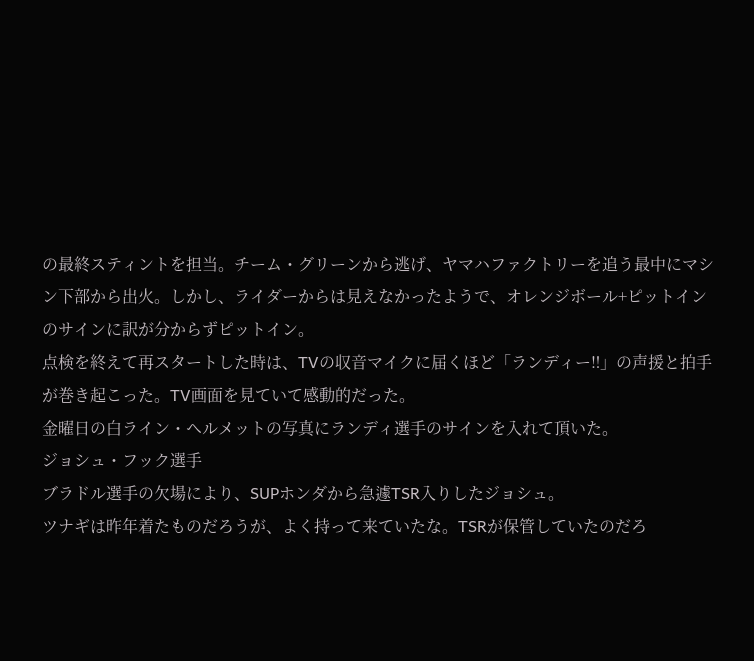の最終スティントを担当。チーム・グリーンから逃げ、ヤマハファクトリーを追う最中にマシン下部から出火。しかし、ライダーからは見えなかったようで、オレンジボール+ピットインのサインに訳が分からずピットイン。
点検を終えて再スタートした時は、TVの収音マイクに届くほど「ランディー‼」の声援と拍手が巻き起こった。TV画面を見ていて感動的だった。
金曜日の白ライン・ヘルメットの写真にランディ選手のサインを入れて頂いた。
ジョシュ・フック選手
ブラドル選手の欠場により、SUPホンダから急遽TSR入りしたジョシュ。
ツナギは昨年着たものだろうが、よく持って来ていたな。TSRが保管していたのだろ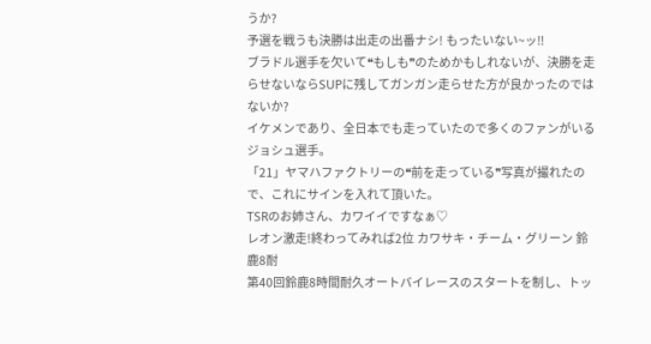うか?
予選を戦うも決勝は出走の出番ナシ! もったいない~ッ‼
ブラドル選手を欠いて❝もしも❞のためかもしれないが、決勝を走らせないならSUPに残してガンガン走らせた方が良かったのではないか?
イケメンであり、全日本でも走っていたので多くのファンがいるジョシュ選手。
「21」ヤマハファクトリーの❝前を走っている❞写真が撮れたので、これにサインを入れて頂いた。
TSRのお姉さん、カワイイですなぁ♡
レオン激走!終わってみれば2位 カワサキ・チーム・グリーン 鈴鹿8耐
第40回鈴鹿8時間耐久オートバイレースのスタートを制し、トッ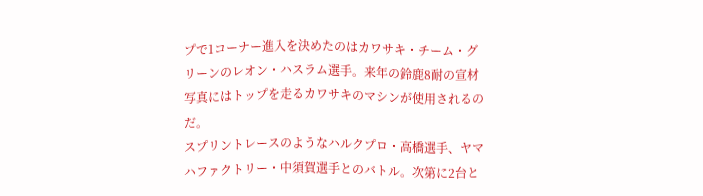プで1コーナー進入を決めたのはカワサキ・チーム・グリーンのレオン・ハスラム選手。来年の鈴鹿8耐の宣材写真にはトップを走るカワサキのマシンが使用されるのだ。
スプリントレースのようなハルクプロ・高橋選手、ヤマハファクトリー・中須賀選手とのバトル。次第に2台と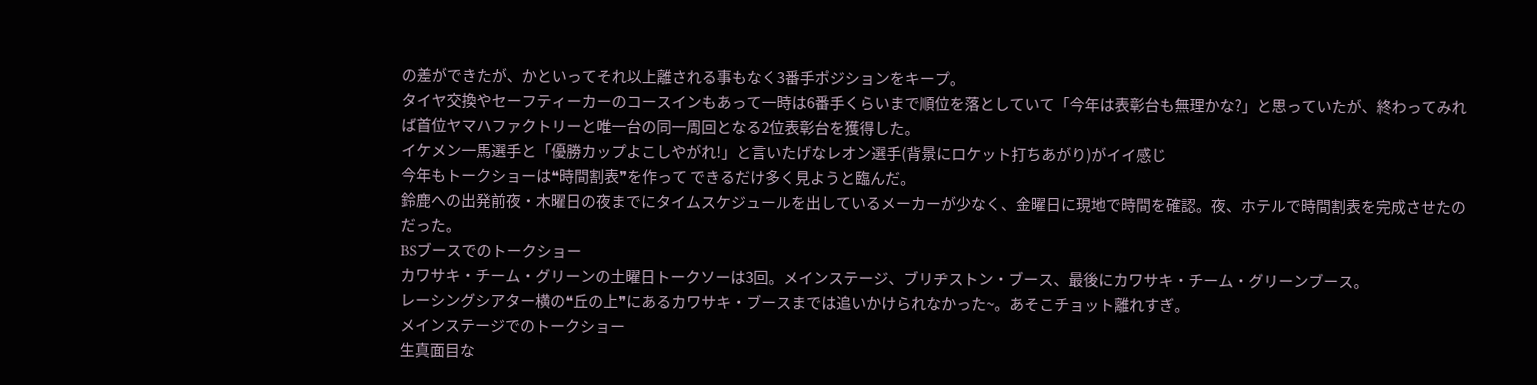の差ができたが、かといってそれ以上離される事もなく3番手ポジションをキープ。
タイヤ交換やセーフティーカーのコースインもあって一時は6番手くらいまで順位を落としていて「今年は表彰台も無理かな?」と思っていたが、終わってみれば首位ヤマハファクトリーと唯一台の同一周回となる2位表彰台を獲得した。
イケメン一馬選手と「優勝カップよこしやがれ!」と言いたげなレオン選手(背景にロケット打ちあがり)がイイ感じ
今年もトークショーは❝時間割表❞を作って できるだけ多く見ようと臨んだ。
鈴鹿への出発前夜・木曜日の夜までにタイムスケジュールを出しているメーカーが少なく、金曜日に現地で時間を確認。夜、ホテルで時間割表を完成させたのだった。
BSブースでのトークショー
カワサキ・チーム・グリーンの土曜日トークソーは3回。メインステージ、ブリヂストン・ブース、最後にカワサキ・チーム・グリーンブース。
レーシングシアター横の❝丘の上❞にあるカワサキ・ブースまでは追いかけられなかった~。あそこチョット離れすぎ。
メインステージでのトークショー
生真面目な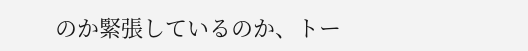のか緊張しているのか、トー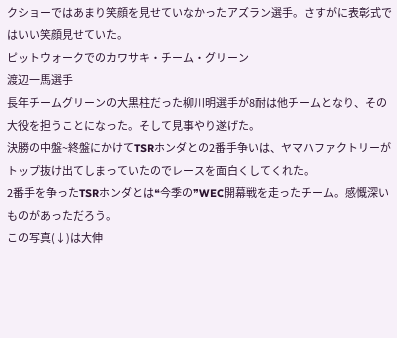クショーではあまり笑顔を見せていなかったアズラン選手。さすがに表彰式ではいい笑顔見せていた。
ピットウォークでのカワサキ・チーム・グリーン
渡辺一馬選手
長年チームグリーンの大黒柱だった柳川明選手が8耐は他チームとなり、その大役を担うことになった。そして見事やり遂げた。
決勝の中盤~終盤にかけてTSRホンダとの2番手争いは、ヤマハファクトリーがトップ抜け出てしまっていたのでレースを面白くしてくれた。
2番手を争ったTSRホンダとは❝今季の❞WEC開幕戦を走ったチーム。感慨深いものがあっただろう。
この写真(↓)は大伸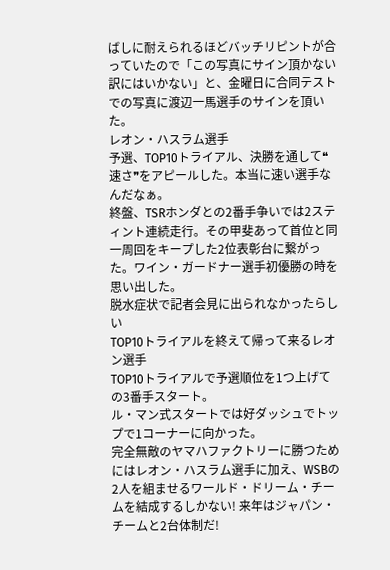ばしに耐えられるほどバッチリピントが合っていたので「この写真にサイン頂かない訳にはいかない」と、金曜日に合同テストでの写真に渡辺一馬選手のサインを頂いた。
レオン・ハスラム選手
予選、TOP10トライアル、決勝を通して❝速さ❞をアピールした。本当に速い選手なんだなぁ。
終盤、TSRホンダとの2番手争いでは2スティント連続走行。その甲斐あって首位と同一周回をキープした2位表彰台に繋がった。ワイン・ガードナー選手初優勝の時を思い出した。
脱水症状で記者会見に出られなかったらしい
TOP10トライアルを終えて帰って来るレオン選手
TOP10トライアルで予選順位を1つ上げての3番手スタート。
ル・マン式スタートでは好ダッシュでトップで1コーナーに向かった。
完全無敵のヤマハファクトリーに勝つためにはレオン・ハスラム選手に加え、WSBの2人を組ませるワールド・ドリーム・チームを結成するしかない! 来年はジャパン・チームと2台体制だ!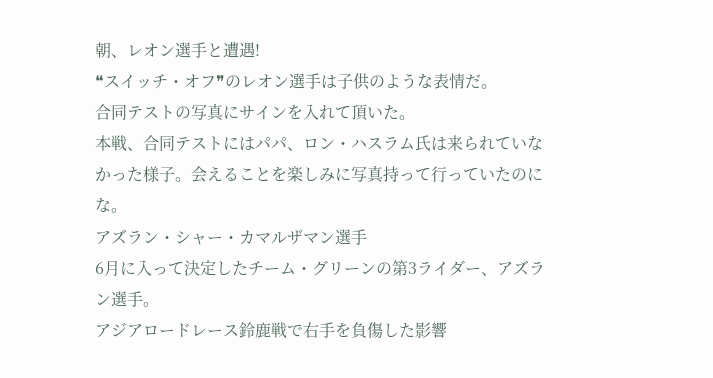朝、レオン選手と遭遇!
❝スイッチ・オフ❞のレオン選手は子供のような表情だ。
合同テストの写真にサインを入れて頂いた。
本戦、合同テストにはパパ、ロン・ハスラム氏は来られていなかった様子。会えることを楽しみに写真持って行っていたのにな。
アズラン・シャー・カマルザマン選手
6月に入って決定したチーム・グリーンの第3ライダー、アズラン選手。
アジアロードレース鈴鹿戦で右手を負傷した影響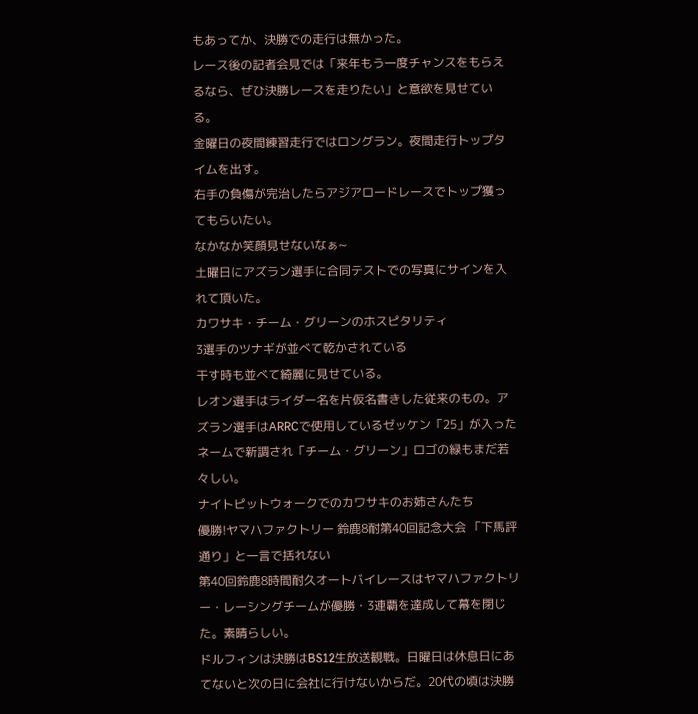もあってか、決勝での走行は無かった。
レース後の記者会見では「来年もう一度チャンスをもらえるなら、ぜひ決勝レースを走りたい」と意欲を見せている。
金曜日の夜間練習走行ではロングラン。夜間走行トップタイムを出す。
右手の負傷が完治したらアジアロードレースでトップ獲ってもらいたい。
なかなか笑顔見せないなぁ~
土曜日にアズラン選手に合同テストでの写真にサインを入れて頂いた。
カワサキ・チーム・グリーンのホスピタリティ
3選手のツナギが並べて乾かされている
干す時も並べて綺麗に見せている。
レオン選手はライダー名を片仮名書きした従来のもの。アズラン選手はARRCで使用しているゼッケン「25」が入ったネームで新調され「チーム・グリーン」ロゴの緑もまだ若々しい。
ナイトピットウォークでのカワサキのお姉さんたち
優勝!ヤマハファクトリー 鈴鹿8耐第40回記念大会 「下馬評通り」と一言で括れない
第40回鈴鹿8時間耐久オートバイレースはヤマハファクトリー・レーシングチームが優勝・3連覇を達成して幕を閉じた。素晴らしい。
ドルフィンは決勝はBS12生放送観戦。日曜日は休息日にあてないと次の日に会社に行けないからだ。20代の頃は決勝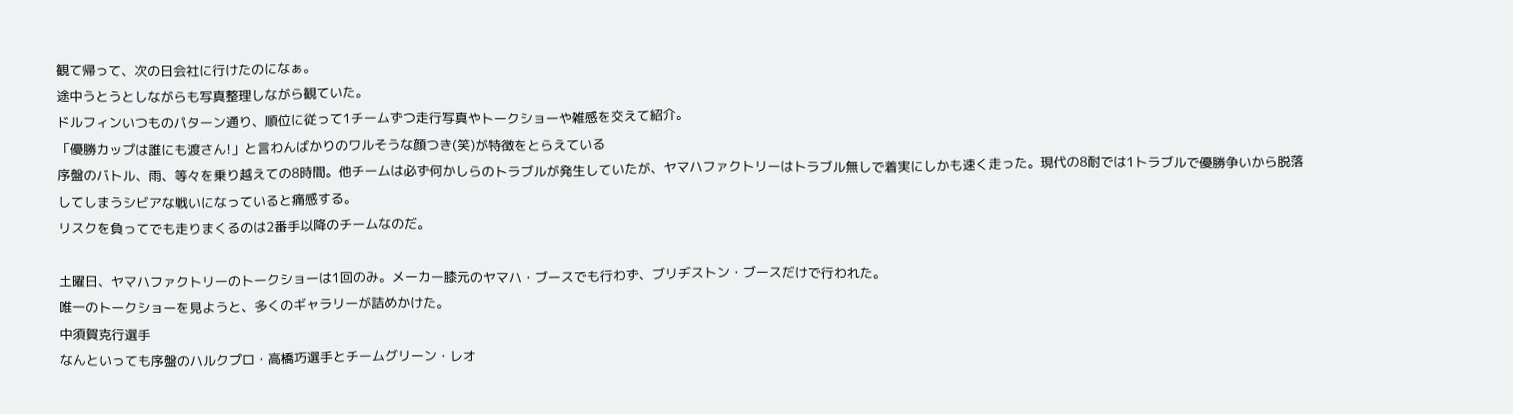観て帰って、次の日会社に行けたのになぁ。
途中うとうとしながらも写真整理しながら観ていた。
ドルフィンいつものパターン通り、順位に従って1チームずつ走行写真やトークショーや雑感を交えて紹介。
「優勝カップは誰にも渡さん!」と言わんばかりのワルそうな顔つき(笑)が特徴をとらえている
序盤のバトル、雨、等々を乗り越えての8時間。他チームは必ず何かしらのトラブルが発生していたが、ヤマハファクトリーはトラブル無しで着実にしかも速く走った。現代の8耐では1トラブルで優勝争いから脱落してしまうシビアな戦いになっていると痛感する。
リスクを負ってでも走りまくるのは2番手以降のチームなのだ。

土曜日、ヤマハファクトリーのトークショーは1回のみ。メーカー膝元のヤマハ・ブースでも行わず、ブリヂストン・ブースだけで行われた。
唯一のトークショーを見ようと、多くのギャラリーが詰めかけた。
中須賀克行選手
なんといっても序盤のハルクプロ・高橋巧選手とチームグリーン・レオ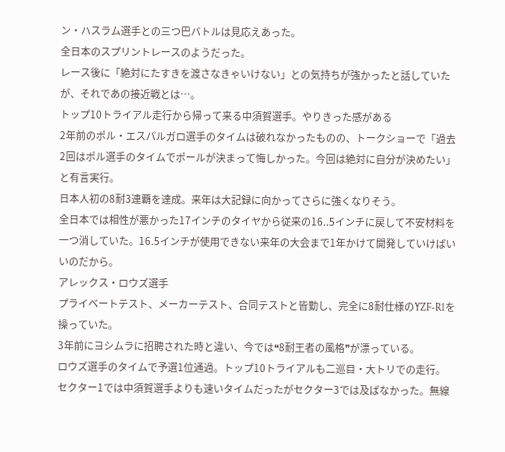ン・ハスラム選手との三つ巴バトルは見応えあった。
全日本のスプリントレースのようだった。
レース後に「絶対にたすきを渡さなきゃいけない」との気持ちが強かったと話していたが、それであの接近戦とは…。
トップ10トライアル走行から帰って来る中須賀選手。やりきった感がある
2年前のポル・エスパルガロ選手のタイムは破れなかったものの、トークショーで「過去2回はポル選手のタイムでポールが決まって悔しかった。今回は絶対に自分が決めたい」と有言実行。
日本人初の8耐3連覇を達成。来年は大記録に向かってさらに強くなりそう。
全日本では相性が悪かった17インチのタイヤから従来の16..5インチに戻して不安材料を一つ消していた。16.5インチが使用できない来年の大会まで1年かけて開発していけばいいのだから。
アレックス・ロウズ選手
プライベートテスト、メーカーテスト、合同テストと皆勤し、完全に8耐仕様のYZF-R1を操っていた。
3年前にヨシムラに招聘された時と違い、今では❝8耐王者の風格❞が漂っている。
ロウズ選手のタイムで予選1位通過。トップ10トライアルも二巡目・大トリでの走行。
セクター1では中須賀選手よりも速いタイムだったがセクター3では及ばなかった。無線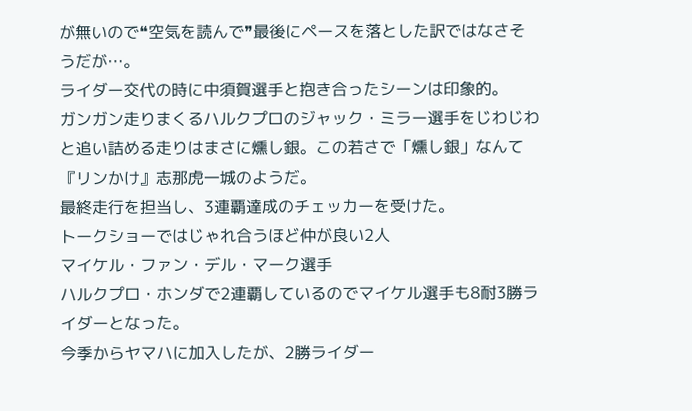が無いので❝空気を読んで❞最後にペースを落とした訳ではなさそうだが…。
ライダー交代の時に中須賀選手と抱き合ったシーンは印象的。
ガンガン走りまくるハルクプロのジャック・ミラー選手をじわじわと追い詰める走りはまさに燻し銀。この若さで「燻し銀」なんて『リンかけ』志那虎一城のようだ。
最終走行を担当し、3連覇達成のチェッカーを受けた。
トークショーではじゃれ合うほど仲が良い2人
マイケル・ファン・デル・マーク選手
ハルクプロ・ホンダで2連覇しているのでマイケル選手も8耐3勝ライダーとなった。
今季からヤマハに加入したが、2勝ライダー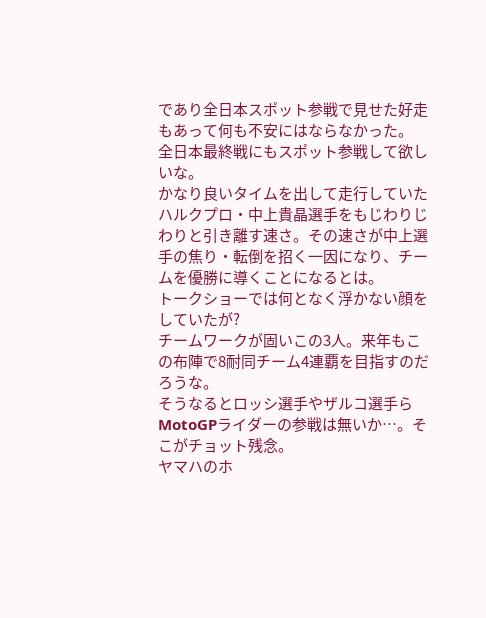であり全日本スポット参戦で見せた好走もあって何も不安にはならなかった。
全日本最終戦にもスポット参戦して欲しいな。
かなり良いタイムを出して走行していたハルクプロ・中上貴晶選手をもじわりじわりと引き離す速さ。その速さが中上選手の焦り・転倒を招く一因になり、チームを優勝に導くことになるとは。
トークショーでは何となく浮かない顔をしていたが?
チームワークが固いこの3人。来年もこの布陣で8耐同チーム4連覇を目指すのだろうな。
そうなるとロッシ選手やザルコ選手らMotoGPライダーの参戦は無いか…。そこがチョット残念。
ヤマハのホ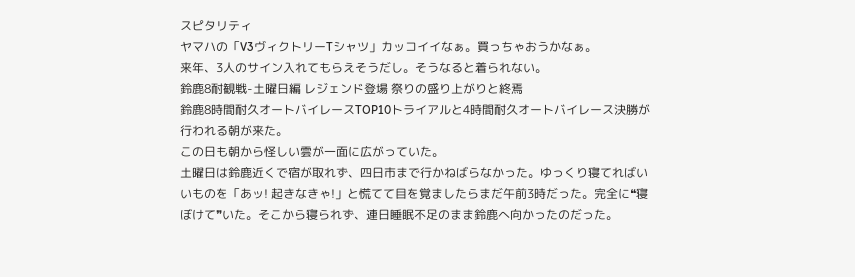スピタリティ
ヤマハの「V3ヴィクトリーTシャツ」カッコイイなぁ。買っちゃおうかなぁ。
来年、3人のサイン入れてもらえそうだし。そうなると着られない。
鈴鹿8耐観戦-土曜日編 レジェンド登場 祭りの盛り上がりと終焉
鈴鹿8時間耐久オートバイレースTOP10トライアルと4時間耐久オートバイレース決勝が行われる朝が来た。
この日も朝から怪しい雲が一面に広がっていた。
土曜日は鈴鹿近くで宿が取れず、四日市まで行かねばらなかった。ゆっくり寝てればいいものを「あッ! 起きなきゃ!」と慌てて目を覚ましたらまだ午前3時だった。完全に❝寝ぼけて❞いた。そこから寝られず、連日睡眠不足のまま鈴鹿へ向かったのだった。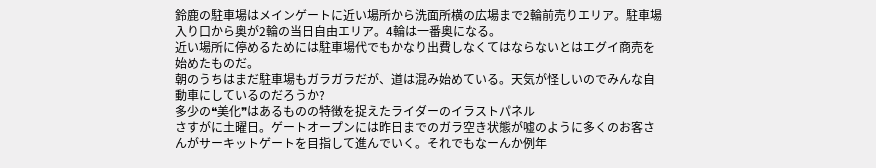鈴鹿の駐車場はメインゲートに近い場所から洗面所横の広場まで2輪前売りエリア。駐車場入り口から奥が2輪の当日自由エリア。4輪は一番奥になる。
近い場所に停めるためには駐車場代でもかなり出費しなくてはならないとはエグイ商売を始めたものだ。
朝のうちはまだ駐車場もガラガラだが、道は混み始めている。天気が怪しいのでみんな自動車にしているのだろうか?
多少の❝美化❞はあるものの特徴を捉えたライダーのイラストパネル
さすがに土曜日。ゲートオープンには昨日までのガラ空き状態が嘘のように多くのお客さんがサーキットゲートを目指して進んでいく。それでもなーんか例年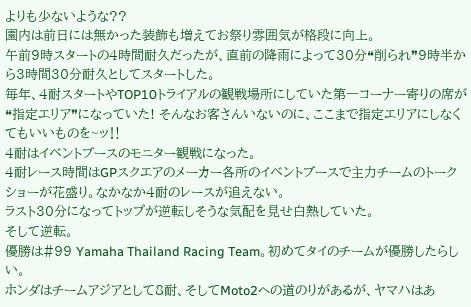よりも少ないような??
園内は前日には無かった装飾も増えてお祭り雰囲気が格段に向上。
午前9時スタートの4時間耐久だったが、直前の降雨によって30分❝削られ❞9時半から3時間30分耐久としてスタートした。
毎年、4耐スタートやTOP10トライアルの観戦場所にしていた第一コーナー寄りの席が❝指定エリア❞になっていた! そんなお客さんいないのに、ここまで指定エリアにしなくてもいいものを~ッ‼
4耐はイベントブースのモニター観戦になった。
4耐レース時間はGPスクエアのメーカー各所のイベントブースで主力チームのトークショーが花盛り。なかなか4耐のレースが追えない。
ラスト30分になってトップが逆転しそうな気配を見せ白熱していた。
そして逆転。
優勝は#99 Yamaha Thailand Racing Team。初めてタイのチームが優勝したらしい。
ホンダはチームアジアとして8耐、そしてMoto2への道のりがあるが、ヤマハはあ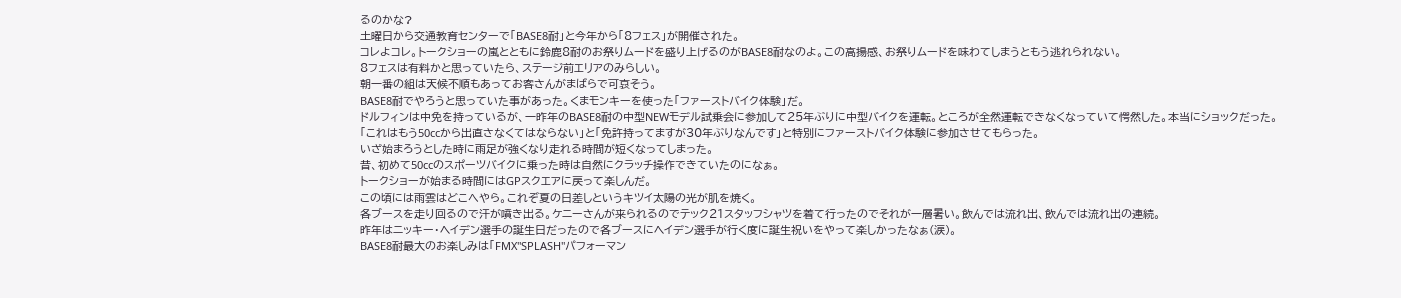るのかな?
土曜日から交通教育センターで「BASE8耐」と今年から「8フェス」が開催された。
コレよコレ。トークショーの嵐とともに鈴鹿8耐のお祭りムードを盛り上げるのがBASE8耐なのよ。この高揚感、お祭りムードを味わてしまうともう逃れられない。
8フェスは有料かと思っていたら、ステージ前エリアのみらしい。
朝一番の組は天候不順もあってお客さんがまばらで可哀そう。
BASE8耐でやろうと思っていた事があった。くまモンキーを使った「ファーストバイク体験」だ。
ドルフィンは中免を持っているが、一昨年のBASE8耐の中型NEWモデル試乗会に参加して25年ぶりに中型バイクを運転。ところが全然運転できなくなっていて愕然した。本当にショックだった。
「これはもう50ccから出直さなくてはならない」と「免許持ってますが30年ぶりなんです」と特別にファーストバイク体験に参加させてもらった。
いざ始まろうとした時に雨足が強くなり走れる時間が短くなってしまった。
昔、初めて50ccのスポーツバイクに乗った時は自然にクラッチ操作できていたのになぁ。
トークショーが始まる時間にはGPスクエアに戻って楽しんだ。
この頃には雨雲はどこへやら。これぞ夏の日差しというキツイ太陽の光が肌を焼く。
各ブースを走り回るので汗が噴き出る。ケニーさんが来られるのでテック21スタッフシャツを着て行ったのでそれが一層暑い。飲んでは流れ出、飲んでは流れ出の連続。
昨年はニッキー・ヘイデン選手の誕生日だったので各ブースにヘイデン選手が行く度に誕生祝いをやって楽しかったなぁ(涙)。
BASE8耐最大のお楽しみは「FMX"SPLASH"パフォーマン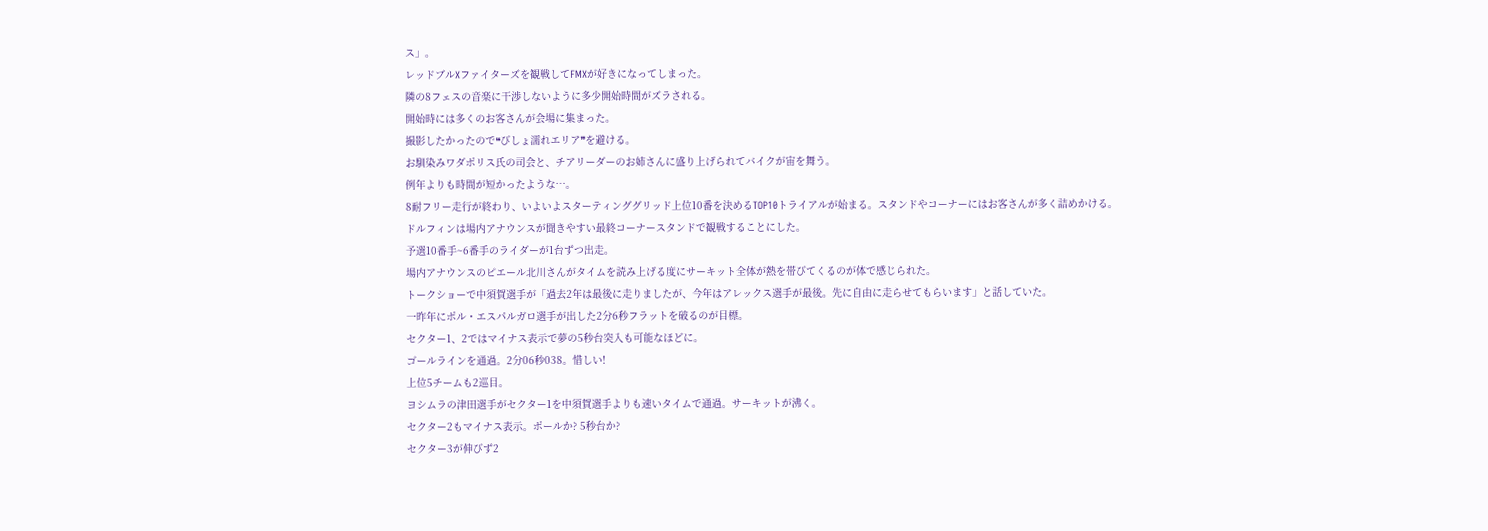ス」。
レッドブルXファイターズを観戦してFMXが好きになってしまった。
隣の8フェスの音楽に干渉しないように多少開始時間がズラされる。
開始時には多くのお客さんが会場に集まった。
撮影したかったので❝びしょ濡れエリア❞を避ける。
お馴染みワダポリス氏の司会と、チアリーダーのお姉さんに盛り上げられてバイクが宙を舞う。
例年よりも時間が短かったような…。
8耐フリー走行が終わり、いよいよスターティンググリッド上位10番を決めるTOP10トライアルが始まる。スタンドやコーナーにはお客さんが多く詰めかける。
ドルフィンは場内アナウンスが聞きやすい最終コーナースタンドで観戦することにした。
予選10番手~6番手のライダーが1台ずつ出走。
場内アナウンスのピエール北川さんがタイムを読み上げる度にサーキット全体が熱を帯びてくるのが体で感じられた。
トークショーで中須賀選手が「過去2年は最後に走りましたが、今年はアレックス選手が最後。先に自由に走らせてもらいます」と話していた。
一昨年にポル・エスパルガロ選手が出した2分6秒フラットを破るのが目標。
セクター1、2ではマイナス表示で夢の5秒台突入も可能なほどに。
ゴールラインを通過。2分06秒038。惜しい!
上位5チームも2巡目。
ヨシムラの津田選手がセクター1を中須賀選手よりも速いタイムで通過。サーキットが沸く。
セクター2もマイナス表示。ポールか? 5秒台か?
セクター3が伸びず2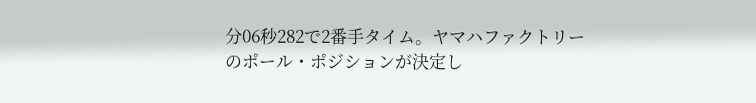分06秒282で2番手タイム。ヤマハファクトリーのポール・ポジションが決定し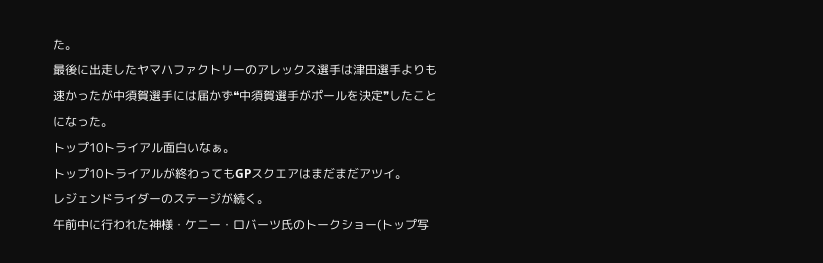た。
最後に出走したヤマハファクトリーのアレックス選手は津田選手よりも速かったが中須賀選手には届かず❝中須賀選手がポールを決定❞したことになった。
トップ10トライアル面白いなぁ。
トップ10トライアルが終わってもGPスクエアはまだまだアツイ。
レジェンドライダーのステージが続く。
午前中に行われた神様・ケニー・ロバーツ氏のトークショー(トップ写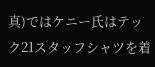真)ではケニー氏はテック21スタッフシャツを着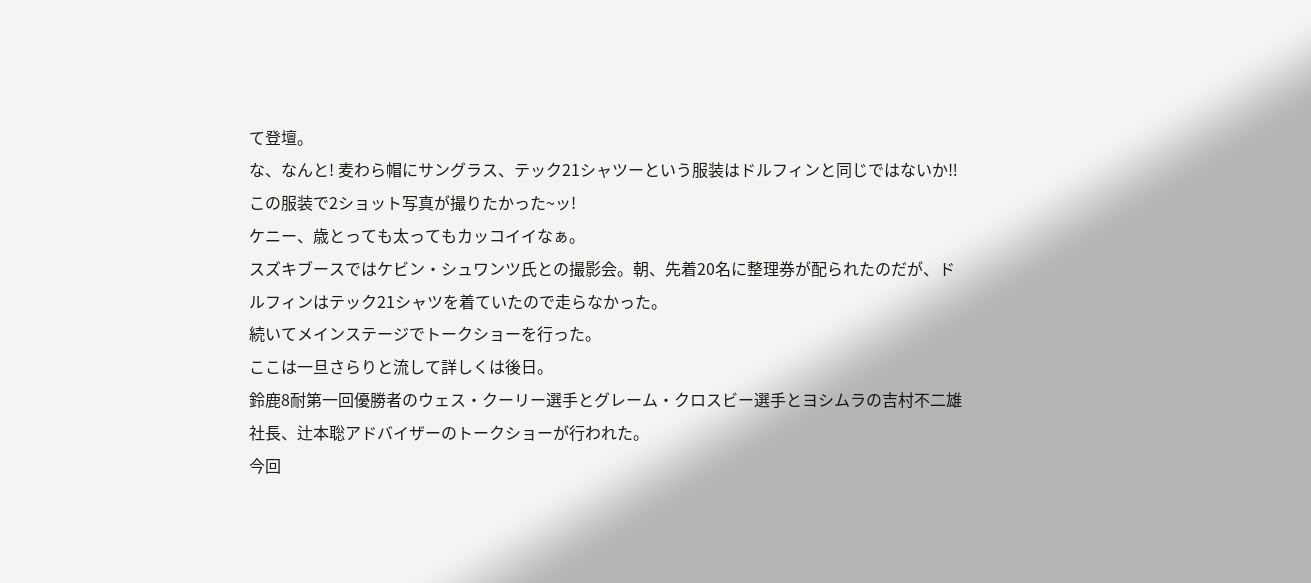て登壇。
な、なんと! 麦わら帽にサングラス、テック21シャツーという服装はドルフィンと同じではないか‼ この服装で2ショット写真が撮りたかった~ッ!
ケニー、歳とっても太ってもカッコイイなぁ。
スズキブースではケビン・シュワンツ氏との撮影会。朝、先着20名に整理券が配られたのだが、ドルフィンはテック21シャツを着ていたので走らなかった。
続いてメインステージでトークショーを行った。
ここは一旦さらりと流して詳しくは後日。
鈴鹿8耐第一回優勝者のウェス・クーリー選手とグレーム・クロスビー選手とヨシムラの吉村不二雄社長、辻本聡アドバイザーのトークショーが行われた。
今回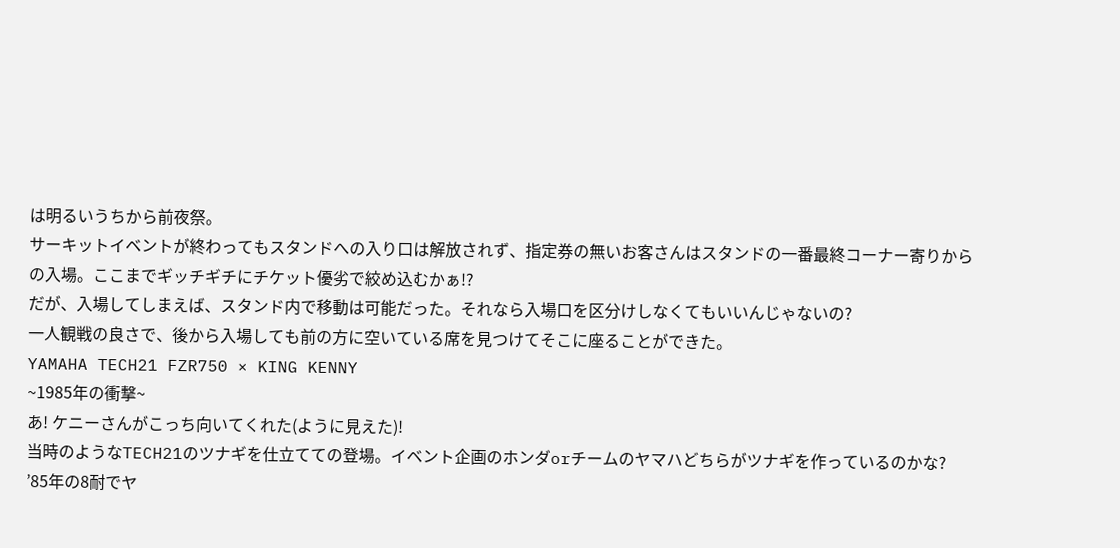は明るいうちから前夜祭。
サーキットイベントが終わってもスタンドへの入り口は解放されず、指定券の無いお客さんはスタンドの一番最終コーナー寄りからの入場。ここまでギッチギチにチケット優劣で絞め込むかぁ!?
だが、入場してしまえば、スタンド内で移動は可能だった。それなら入場口を区分けしなくてもいいんじゃないの?
一人観戦の良さで、後から入場しても前の方に空いている席を見つけてそこに座ることができた。
YAMAHA TECH21 FZR750 × KING KENNY
~1985年の衝撃~
あ! ケニーさんがこっち向いてくれた(ように見えた)!
当時のようなTECH21のツナギを仕立てての登場。イベント企画のホンダorチームのヤマハどちらがツナギを作っているのかな?
’85年の8耐でヤ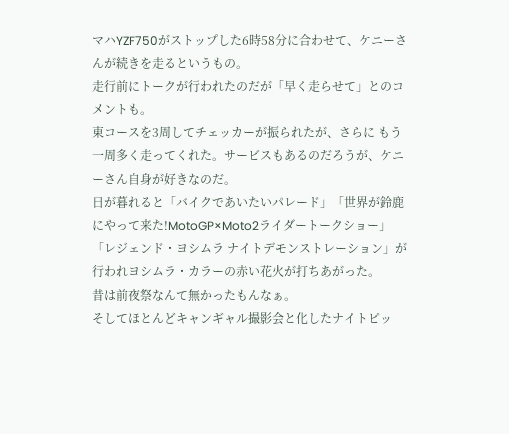マハYZF750がストップした6時58分に合わせて、ケニーさんが続きを走るというもの。
走行前にトークが行われたのだが「早く走らせて」とのコメントも。
東コースを3周してチェッカーが振られたが、さらに もう一周多く走ってくれた。サービスもあるのだろうが、ケニーさん自身が好きなのだ。
日が暮れると「バイクであいたいパレード」「世界が鈴鹿にやって来た!MotoGP×Moto2ライダートークショー」「レジェンド・ヨシムラ ナイトデモンストレーション」が行われヨシムラ・カラーの赤い花火が打ちあがった。
昔は前夜祭なんて無かったもんなぁ。
そしてほとんどキャンギャル撮影会と化したナイトピッ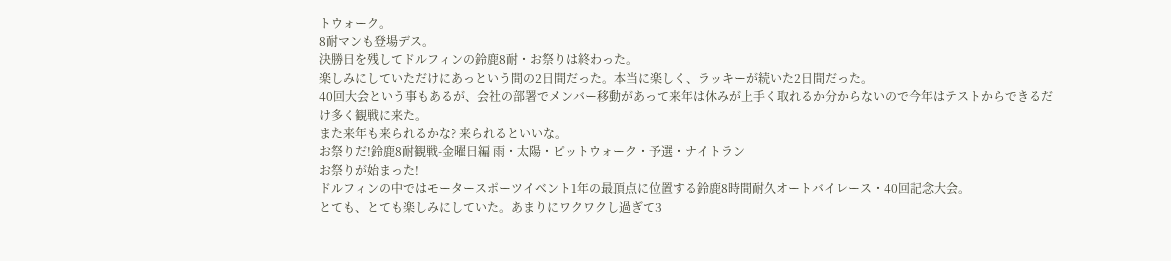トウォーク。
8耐マンも登場デス。
決勝日を残してドルフィンの鈴鹿8耐・お祭りは終わった。
楽しみにしていただけにあっという間の2日間だった。本当に楽しく、ラッキーが続いた2日間だった。
40回大会という事もあるが、会社の部署でメンバー移動があって来年は休みが上手く取れるか分からないので今年はテストからできるだけ多く観戦に来た。
また来年も来られるかな? 来られるといいな。
お祭りだ!鈴鹿8耐観戦-金曜日編 雨・太陽・ピットウォーク・予選・ナイトラン
お祭りが始まった!
ドルフィンの中ではモータースポーツイベント1年の最頂点に位置する鈴鹿8時間耐久オートバイレース・40回記念大会。
とても、とても楽しみにしていた。あまりにワクワクし過ぎて3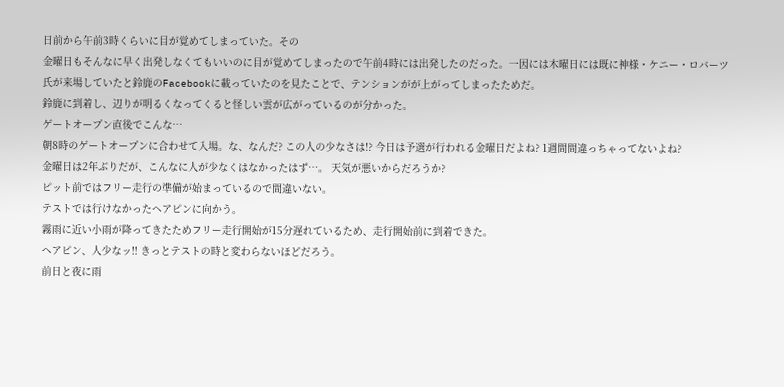日前から午前3時くらいに目が覚めてしまっていた。その
金曜日もそんなに早く出発しなくてもいいのに目が覚めてしまったので午前4時には出発したのだった。一因には木曜日には既に神様・ケニー・ロバーツ氏が来場していたと鈴鹿のFacebookに載っていたのを見たことで、テンションがが上がってしまったためだ。
鈴鹿に到着し、辺りが明るくなってくると怪しい雲が広がっているのが分かった。
ゲートオープン直後でこんな…
朝8時のゲートオープンに合わせて入場。な、なんだ? この人の少なさは!? 今日は予選が行われる金曜日だよね? 1週間間違っちゃってないよね?
金曜日は2年ぶりだが、こんなに人が少なくはなかったはず…。 天気が悪いからだろうか?
ピット前ではフリー走行の準備が始まっているので間違いない。
テストでは行けなかったヘアピンに向かう。
霧雨に近い小雨が降ってきたためフリー走行開始が15分遅れているため、走行開始前に到着できた。
ヘアピン、人少なッ‼ きっとテストの時と変わらないほどだろう。
前日と夜に雨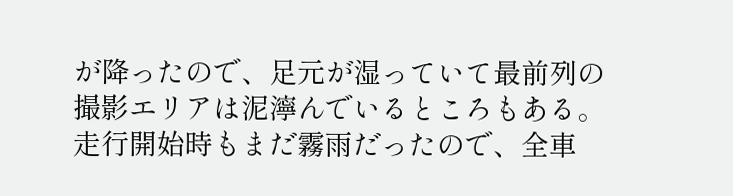が降ったので、足元が湿っていて最前列の撮影エリアは泥濘んでいるところもある。
走行開始時もまだ霧雨だったので、全車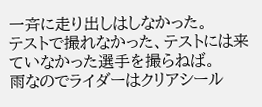一斉に走り出しはしなかった。
テストで撮れなかった、テストには来ていなかった選手を撮らねば。
雨なのでライダーはクリアシール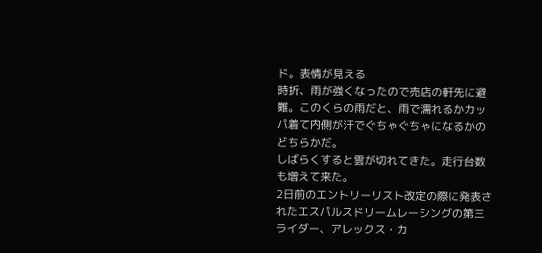ド。表情が見える
時折、雨が強くなったので売店の軒先に避難。このくらの雨だと、雨で濡れるかカッパ着て内側が汗でぐちゃぐちゃになるかのどちらかだ。
しばらくすると雲が切れてきた。走行台数も増えて来た。
2日前のエントリーリスト改定の際に発表されたエスパルスドリームレーシングの第三ライダー、アレックス・カ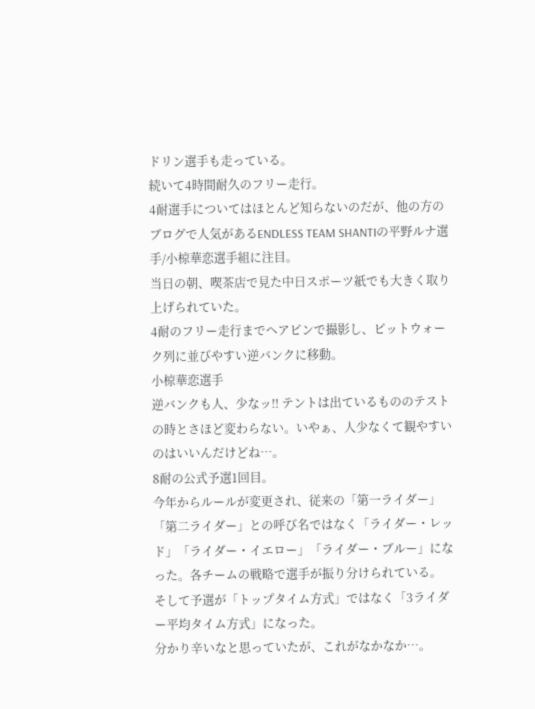ドリン選手も走っている。
続いて4時間耐久のフリー走行。
4耐選手についてはほとんど知らないのだが、他の方のブログで人気があるENDLESS TEAM SHANTIの平野ルナ選手/小椋華恋選手組に注目。
当日の朝、喫茶店で見た中日スポーツ紙でも大きく取り上げられていた。
4耐のフリー走行までヘアピンで撮影し、ピットウォーク列に並びやすい逆バンクに移動。
小椋華恋選手
逆バンクも人、少なッ‼ テントは出ているもののテストの時とさほど変わらない。いやぁ、人少なくて観やすいのはいいんだけどね…。
8耐の公式予選1回目。
今年からルールが変更され、従来の「第一ライダー」「第二ライダー」との呼び名ではなく「ライダー・レッド」「ライダー・イエロー」「ライダー・ブルー」になった。各チームの戦略で選手が振り分けられている。
そして予選が「トップタイム方式」ではなく「3ライダー平均タイム方式」になった。
分かり辛いなと思っていたが、これがなかなか…。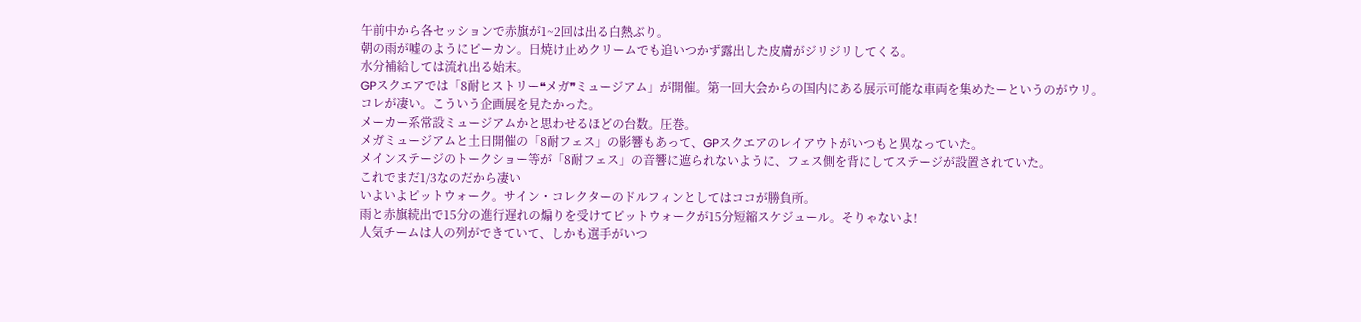午前中から各セッションで赤旗が1~2回は出る白熱ぶり。
朝の雨が嘘のようにピーカン。日焼け止めクリームでも追いつかず露出した皮膚がジリジリしてくる。
水分補給しては流れ出る始末。
GPスクエアでは「8耐ヒストリー❝メガ❞ミュージアム」が開催。第一回大会からの国内にある展示可能な車両を集めたーというのがウリ。
コレが凄い。こういう企画展を見たかった。
メーカー系常設ミュージアムかと思わせるほどの台数。圧巻。
メガミュージアムと土日開催の「8耐フェス」の影響もあって、GPスクエアのレイアウトがいつもと異なっていた。
メインステージのトークショー等が「8耐フェス」の音響に遮られないように、フェス側を背にしてステージが設置されていた。
これでまだ1/3なのだから凄い
いよいよピットウォーク。サイン・コレクターのドルフィンとしてはココが勝負所。
雨と赤旗続出で15分の進行遅れの煽りを受けてピットウォークが15分短縮スケジュール。そりゃないよ!
人気チームは人の列ができていて、しかも選手がいつ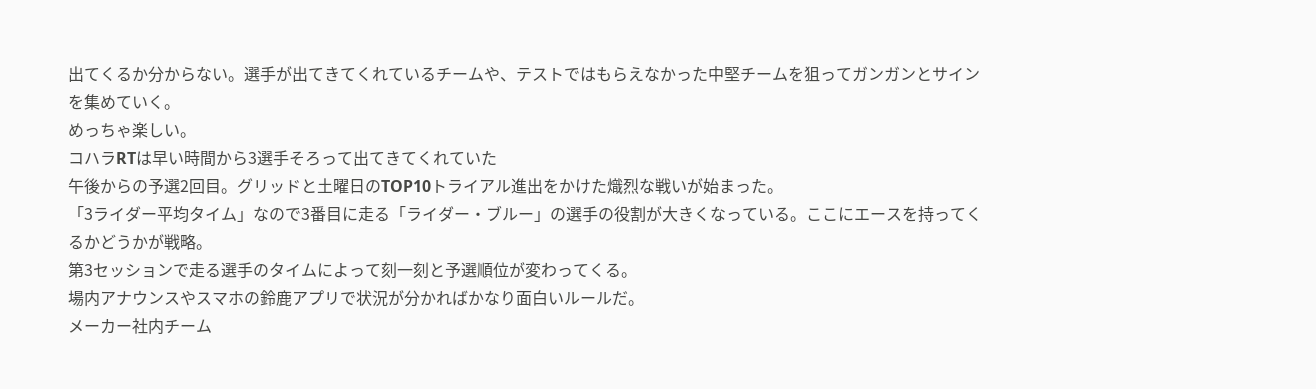出てくるか分からない。選手が出てきてくれているチームや、テストではもらえなかった中堅チームを狙ってガンガンとサインを集めていく。
めっちゃ楽しい。
コハラRTは早い時間から3選手そろって出てきてくれていた
午後からの予選2回目。グリッドと土曜日のTOP10トライアル進出をかけた熾烈な戦いが始まった。
「3ライダー平均タイム」なので3番目に走る「ライダー・ブルー」の選手の役割が大きくなっている。ここにエースを持ってくるかどうかが戦略。
第3セッションで走る選手のタイムによって刻一刻と予選順位が変わってくる。
場内アナウンスやスマホの鈴鹿アプリで状況が分かればかなり面白いルールだ。
メーカー社内チーム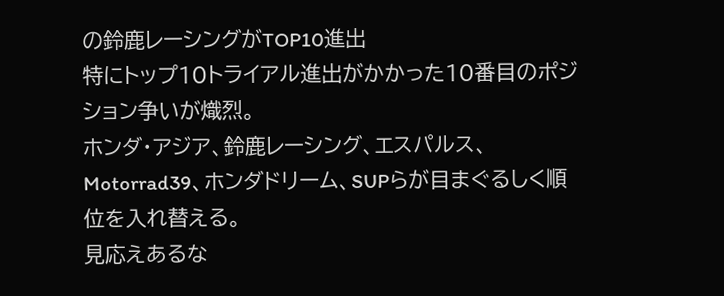の鈴鹿レーシングがTOP10進出
特にトップ10トライアル進出がかかった10番目のポジション争いが熾烈。
ホンダ・アジア、鈴鹿レーシング、エスパルス、Motorrad39、ホンダドリーム、SUPらが目まぐるしく順位を入れ替える。
見応えあるな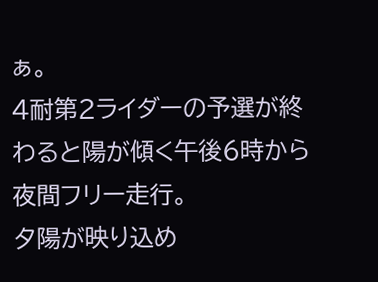ぁ。
4耐第2ライダーの予選が終わると陽が傾く午後6時から夜間フリー走行。
夕陽が映り込め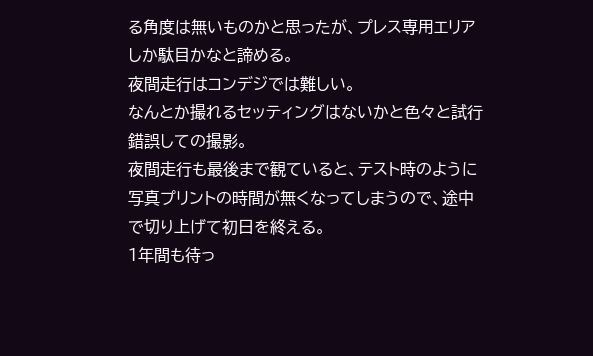る角度は無いものかと思ったが、プレス専用エリアしか駄目かなと諦める。
夜間走行はコンデジでは難しい。
なんとか撮れるセッティングはないかと色々と試行錯誤しての撮影。
夜間走行も最後まで観ていると、テスト時のように写真プリントの時間が無くなってしまうので、途中で切り上げて初日を終える。
1年間も待っ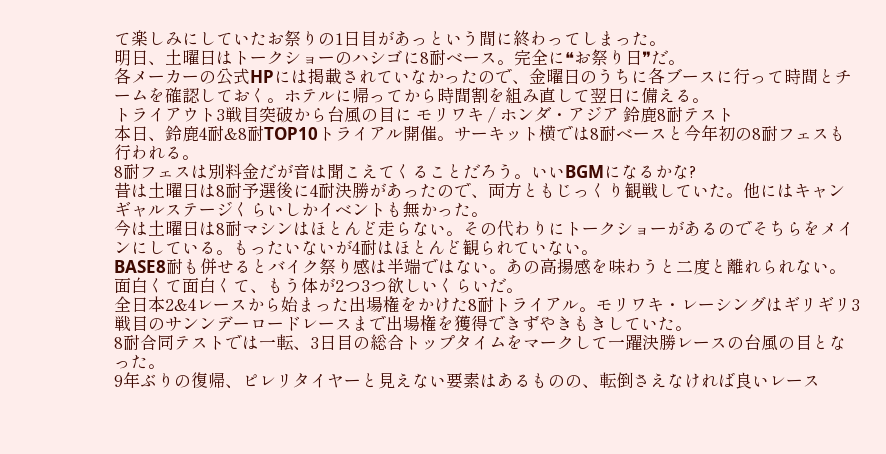て楽しみにしていたお祭りの1日目があっという間に終わってしまった。
明日、土曜日はトークショーのハシゴに8耐ベース。完全に❝お祭り日❞だ。
各メーカーの公式HPには掲載されていなかったので、金曜日のうちに各ブースに行って時間とチームを確認しておく。ホテルに帰ってから時間割を組み直して翌日に備える。
トライアウト3戦目突破から台風の目に モリワキ / ホンダ・アジア 鈴鹿8耐テスト
本日、鈴鹿4耐&8耐TOP10トライアル開催。サーキット横では8耐ベースと今年初の8耐フェスも行われる。
8耐フェスは別料金だが音は聞こえてくることだろう。いいBGMになるかな?
昔は土曜日は8耐予選後に4耐決勝があったので、両方ともじっくり観戦していた。他にはキャンギャルステージくらいしかイベントも無かった。
今は土曜日は8耐マシンはほとんど走らない。その代わりにトークショーがあるのでそちらをメインにしている。もったいないが4耐はほとんど観られていない。
BASE8耐も併せるとバイク祭り感は半端ではない。あの高揚感を味わうと二度と離れられない。
面白くて面白くて、もう体が2つ3つ欲しいくらいだ。
全日本2&4レースから始まった出場権をかけた8耐トライアル。モリワキ・レーシングはギリギリ3戦目のサンンデーロードレースまで出場権を獲得できずやきもきしていた。
8耐合同テストでは一転、3日目の総合トップタイムをマークして一躍決勝レースの台風の目となった。
9年ぶりの復帰、ピレリタイヤーと見えない要素はあるものの、転倒さえなければ良いレース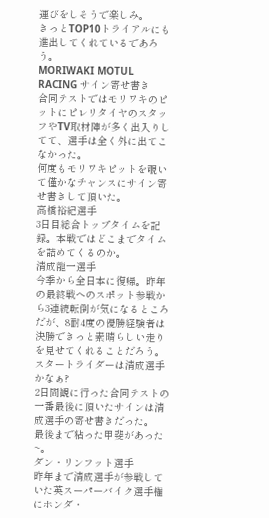運びをしそうで楽しみ。
きっとTOP10トライアルにも進出してくれているであろう。
MORIWAKI MOTUL RACING サイン寄せ書き
合同テストではモリワキのピットにピレリタイヤのスタッフやTV取材陣が多く出入りしてて、選手は全く外に出てこなかった。
何度もモリワキピットを覗いて僅かなチャンスにサイン寄せ書きして頂いた。
高橋裕紀選手
3日目総合トップタイムを記録。本戦ではどこまでタイムを詰めてくるのか。
清成龍一選手
今季から全日本に復帰。昨年の最終戦へのスポット参戦から3連続転倒が気になるところだが、8耐4度の優勝経験者は決勝できっと素晴らしい走りを見せてくれることだろう。
スタートライダーは清成選手かなぁ?
2日間観に行った合同テストの一番最後に頂いたサインは清成選手の寄せ書きだった。
最後まで粘った甲斐があった~。
ダン・リンフット選手
昨年まで清成選手が参戦していた英スーパーバイク選手権にホンダ・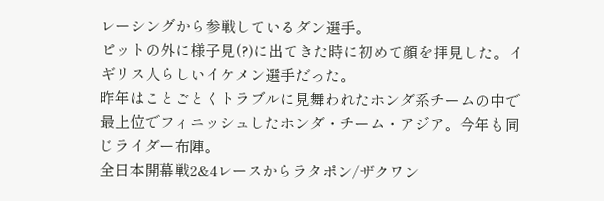レーシングから参戦しているダン選手。
ピットの外に様子見(?)に出てきた時に初めて顔を拝見した。イギリス人らしいイケメン選手だった。
昨年はことごとくトラブルに見舞われたホンダ系チームの中で最上位でフィニッシュしたホンダ・チーム・アジア。今年も同じライダー布陣。
全日本開幕戦2&4レースからラタポン/ザクワン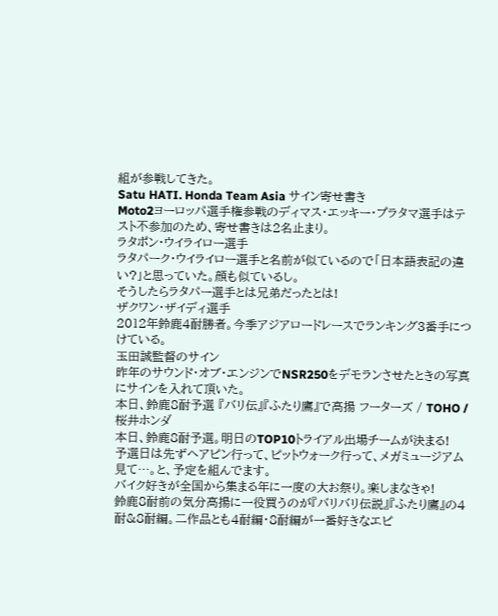組が参戦してきた。
Satu HATI. Honda Team Asia サイン寄せ書き
Moto2ヨーロッパ選手権参戦のディマス・エッキー・プラタマ選手はテスト不参加のため、寄せ書きは2名止まり。
ラタポン・ウイライロー選手
ラタパーク・ウイライロー選手と名前が似ているので「日本語表記の違い?」と思っていた。顔も似ているし。
そうしたらラタパー選手とは兄弟だったとは!
ザクワン・ザイディ選手
2012年鈴鹿4耐勝者。今季アジアロードレースでランキング3番手につけている。
玉田誠監督のサイン
昨年のサウンド・オブ・エンジンでNSR250をデモランさせたときの写真にサインを入れて頂いた。
本日、鈴鹿8耐予選 『バリ伝』『ふたり鷹』で高揚 フーターズ / TOHO / 桜井ホンダ
本日、鈴鹿8耐予選。明日のTOP10トライアル出場チームが決まる!
予選日は先ずヘアピン行って、ピットウォーク行って、メガミュージアム見て…。と、予定を組んでます。
バイク好きが全国から集まる年に一度の大お祭り。楽しまなきゃ!
鈴鹿8耐前の気分高揚に一役買うのが『バリバリ伝説』『ふたり鷹』の4耐&8耐編。二作品とも4耐編・8耐編が一番好きなエピ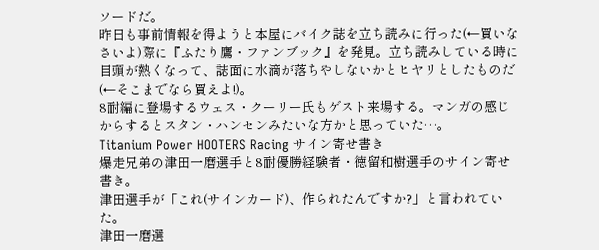ソードだ。
昨日も事前情報を得ようと本屋にバイク誌を立ち読みに行った(←買いなさいよ)際に『ふたり鷹・ファンブック』を発見。立ち読みしている時に目頭が熱くなって、誌面に水滴が落ちやしないかとヒヤリとしたものだ(←そこまでなら買えよ!)。
8耐編に登場するウェス・クーリー氏もゲスト来場する。マンガの感じからするとスタン・ハンセンみたいな方かと思っていた…。
Titanium Power HOOTERS Racing サイン寄せ書き
爆走兄弟の津田一磨選手と8耐優勝経験者・徳留和樹選手のサイン寄せ書き。
津田選手が「これ(サインカード)、作られたんですか?」と言われていた。
津田一磨選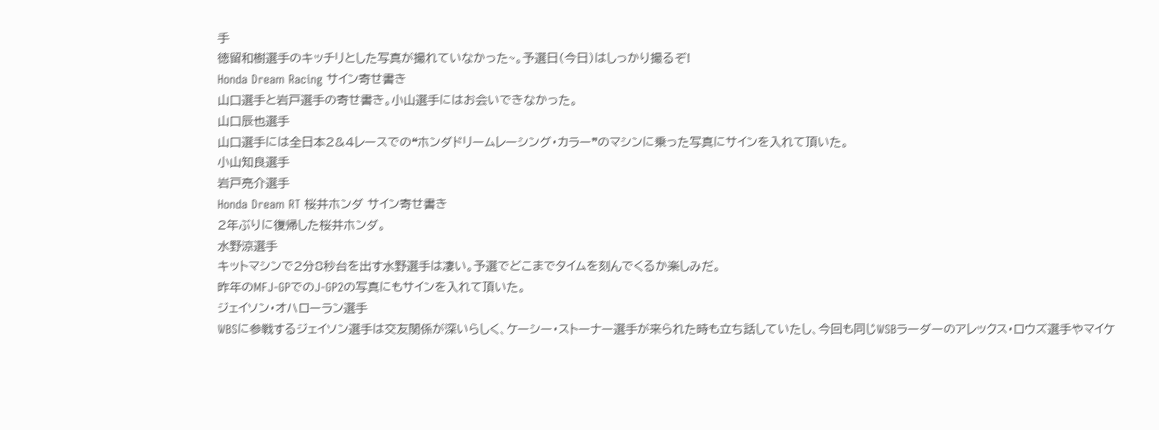手
徳留和樹選手のキッチリとした写真が撮れていなかった~。予選日(今日)はしっかり撮るぞ!
Honda Dream Racing サイン寄せ書き
山口選手と岩戸選手の寄せ書き。小山選手にはお会いできなかった。
山口辰也選手
山口選手には全日本2&4レースでの❝ホンダドリームレーシング・カラー❞のマシンに乗った写真にサインを入れて頂いた。
小山知良選手
岩戸亮介選手
Honda Dream RT 桜井ホンダ サイン寄せ書き
2年ぶりに復帰した桜井ホンダ。
水野涼選手
キットマシンで2分8秒台を出す水野選手は凄い。予選でどこまでタイムを刻んでくるか楽しみだ。
昨年のMFJ-GPでのJ-GP2の写真にもサインを入れて頂いた。
ジェイソン・オハローラン選手
WBSに参戦するジェイソン選手は交友関係が深いらしく、ケーシー・ストーナー選手が来られた時も立ち話していたし、今回も同じWSBラーダーのアレックス・ロウズ選手やマイケ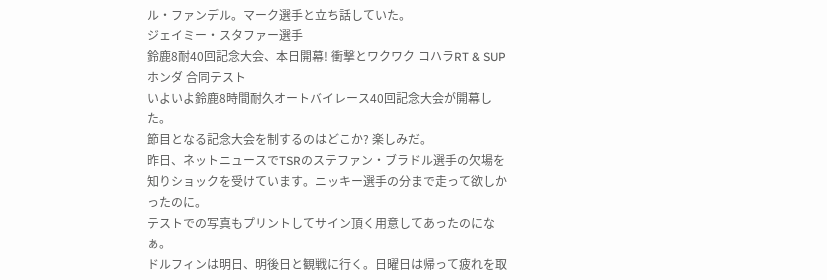ル・ファンデル。マーク選手と立ち話していた。
ジェイミー・スタファー選手
鈴鹿8耐40回記念大会、本日開幕! 衝撃とワクワク コハラRT & SUPホンダ 合同テスト
いよいよ鈴鹿8時間耐久オートバイレース40回記念大会が開幕した。
節目となる記念大会を制するのはどこか? 楽しみだ。
昨日、ネットニュースでTSRのステファン・ブラドル選手の欠場を知りショックを受けています。ニッキー選手の分まで走って欲しかったのに。
テストでの写真もプリントしてサイン頂く用意してあったのになぁ。
ドルフィンは明日、明後日と観戦に行く。日曜日は帰って疲れを取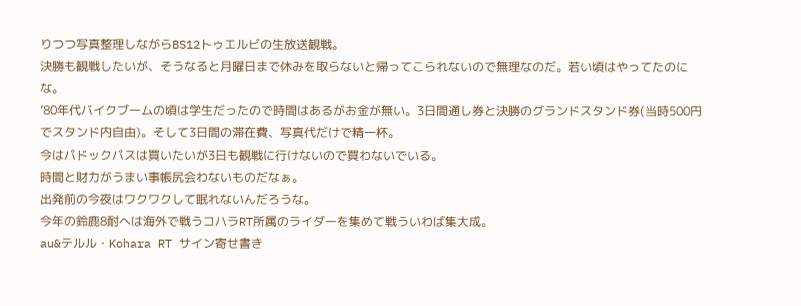りつつ写真整理しながらBS12トゥエルビの生放送観戦。
決勝も観戦したいが、そうなると月曜日まで休みを取らないと帰ってこられないので無理なのだ。若い頃はやってたのにな。
’80年代バイクブームの頃は学生だったので時間はあるがお金が無い。3日間通し券と決勝のグランドスタンド券(当時500円でスタンド内自由)。そして3日間の滞在費、写真代だけで精一杯。
今はパドックパスは買いたいが3日も観戦に行けないので買わないでいる。
時間と財力がうまい事帳尻会わないものだなぁ。
出発前の今夜はワクワクして眠れないんだろうな。
今年の鈴鹿8耐へは海外で戦うコハラRT所属のライダーを集めて戦ういわば集大成。
au&テルル・Kohara RT サイン寄せ書き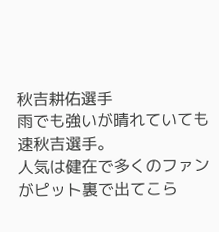秋吉耕佑選手
雨でも強いが晴れていても速秋吉選手。
人気は健在で多くのファンがピット裏で出てこら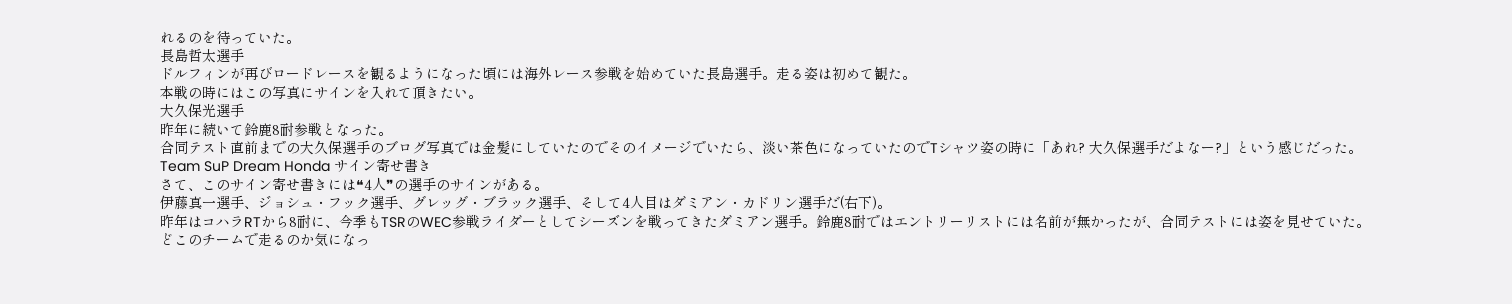れるのを待っていた。
長島哲太選手
ドルフィンが再びロードレースを観るようになった頃には海外レース参戦を始めていた長島選手。走る姿は初めて観た。
本戦の時にはこの写真にサインを入れて頂きたい。
大久保光選手
昨年に続いて鈴鹿8耐参戦となった。
合同テスト直前までの大久保選手のブログ写真では金髪にしていたのでそのイメージでいたら、淡い茶色になっていたのでTシャツ姿の時に「あれ? 大久保選手だよなー?」という感じだった。
Team SuP Dream Honda サイン寄せ書き
さて、このサイン寄せ書きには❝4人❞の選手のサインがある。
伊藤真一選手、ジョシュ・フック選手、グレッグ・ブラック選手、そして4人目はダミアン・カドリン選手だ(右下)。
昨年はコハラRTから8耐に、今季もTSRのWEC参戦ライダーとしてシーズンを戦ってきたダミアン選手。鈴鹿8耐ではエントリーリストには名前が無かったが、合同テストには姿を見せていた。
どこのチームで走るのか気になっ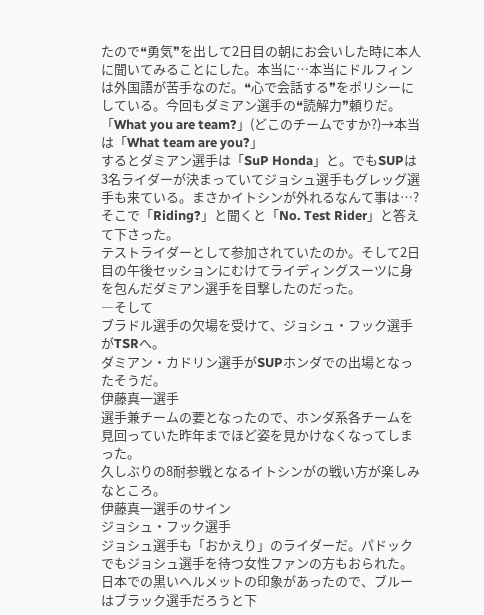たので❝勇気❞を出して2日目の朝にお会いした時に本人に聞いてみることにした。本当に…本当にドルフィンは外国語が苦手なのだ。❝心で会話する❞をポリシーにしている。今回もダミアン選手の❝読解力❞頼りだ。
「What you are team?」(どこのチームですか?)→本当は「What team are you?」
するとダミアン選手は「SuP Honda」と。でもSUPは3名ライダーが決まっていてジョシュ選手もグレッグ選手も来ている。まさかイトシンが外れるなんて事は…?
そこで「Riding?」と聞くと「No. Test Rider」と答えて下さった。
テストライダーとして参加されていたのか。そして2日目の午後セッションにむけてライディングスーツに身を包んだダミアン選手を目撃したのだった。
―そして
ブラドル選手の欠場を受けて、ジョシュ・フック選手がTSRへ。
ダミアン・カドリン選手がSUPホンダでの出場となったそうだ。
伊藤真一選手
選手兼チームの要となったので、ホンダ系各チームを見回っていた昨年までほど姿を見かけなくなってしまった。
久しぶりの8耐参戦となるイトシンがの戦い方が楽しみなところ。
伊藤真一選手のサイン
ジョシュ・フック選手
ジョシュ選手も「おかえり」のライダーだ。パドックでもジョシュ選手を待つ女性ファンの方もおられた。
日本での黒いヘルメットの印象があったので、ブルーはブラック選手だろうと下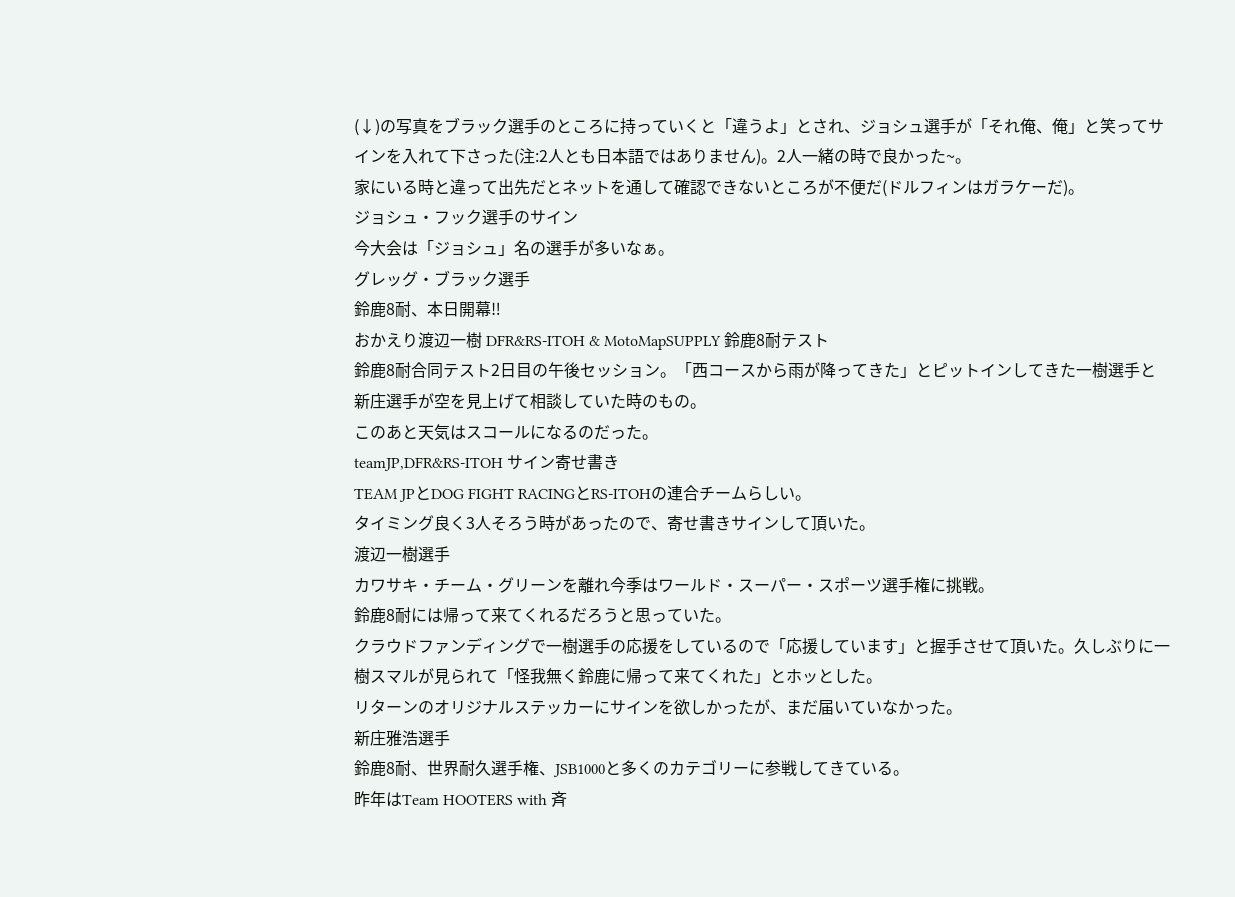(↓)の写真をブラック選手のところに持っていくと「違うよ」とされ、ジョシュ選手が「それ俺、俺」と笑ってサインを入れて下さった(注:2人とも日本語ではありません)。2人一緒の時で良かった~。
家にいる時と違って出先だとネットを通して確認できないところが不便だ(ドルフィンはガラケーだ)。
ジョシュ・フック選手のサイン
今大会は「ジョシュ」名の選手が多いなぁ。
グレッグ・ブラック選手
鈴鹿8耐、本日開幕‼
おかえり渡辺一樹 DFR&RS-ITOH & MotoMapSUPPLY 鈴鹿8耐テスト
鈴鹿8耐合同テスト2日目の午後セッション。「西コースから雨が降ってきた」とピットインしてきた一樹選手と新庄選手が空を見上げて相談していた時のもの。
このあと天気はスコールになるのだった。
teamJP,DFR&RS-ITOH サイン寄せ書き
TEAM JPとDOG FIGHT RACINGとRS-ITOHの連合チームらしい。
タイミング良く3人そろう時があったので、寄せ書きサインして頂いた。
渡辺一樹選手
カワサキ・チーム・グリーンを離れ今季はワールド・スーパー・スポーツ選手権に挑戦。
鈴鹿8耐には帰って来てくれるだろうと思っていた。
クラウドファンディングで一樹選手の応援をしているので「応援しています」と握手させて頂いた。久しぶりに一樹スマルが見られて「怪我無く鈴鹿に帰って来てくれた」とホッとした。
リターンのオリジナルステッカーにサインを欲しかったが、まだ届いていなかった。
新庄雅浩選手
鈴鹿8耐、世界耐久選手権、JSB1000と多くのカテゴリーに参戦してきている。
昨年はTeam HOOTERS with 斉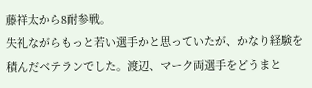藤祥太から8耐参戦。
失礼ながらもっと若い選手かと思っていたが、かなり経験を積んだベテランでした。渡辺、マーク両選手をどうまと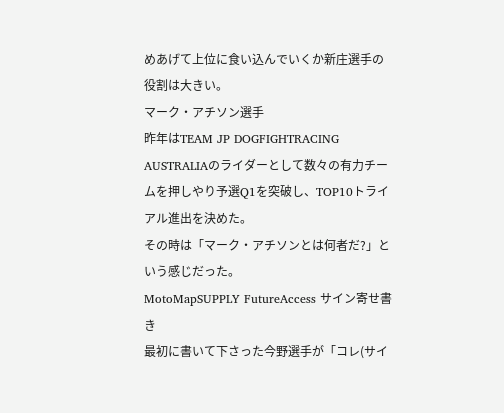めあげて上位に食い込んでいくか新庄選手の役割は大きい。
マーク・アチソン選手
昨年はTEAM JP DOGFIGHTRACING AUSTRALIAのライダーとして数々の有力チームを押しやり予選Q1を突破し、TOP10トライアル進出を決めた。
その時は「マーク・アチソンとは何者だ?」という感じだった。
MotoMapSUPPLY FutureAccess サイン寄せ書き
最初に書いて下さった今野選手が「コレ(サイ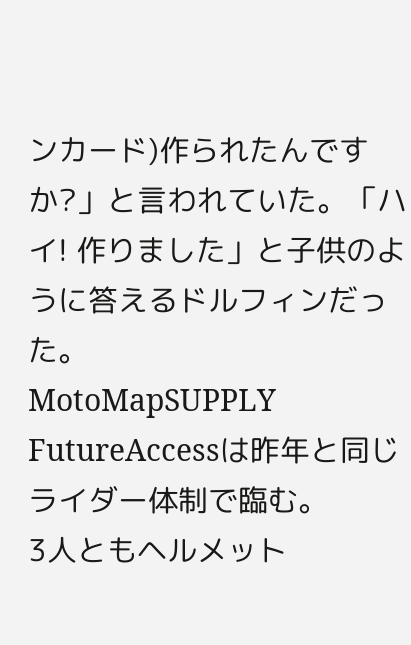ンカード)作られたんですか?」と言われていた。「ハイ! 作りました」と子供のように答えるドルフィンだった。
MotoMapSUPPLY FutureAccessは昨年と同じライダー体制で臨む。
3人ともヘルメット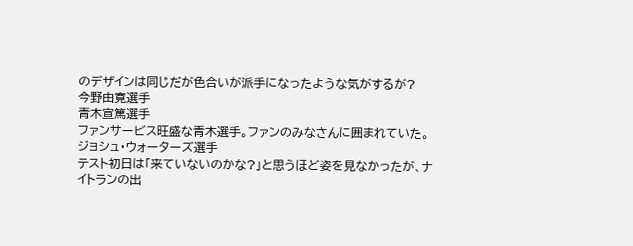のデザインは同じだが色合いが派手になったような気がするが?
今野由寛選手
青木宣篤選手
ファンサービス旺盛な青木選手。ファンのみなさんに囲まれていた。
ジョシュ・ウォーターズ選手
テスト初日は「来ていないのかな?」と思うほど姿を見なかったが、ナイトランの出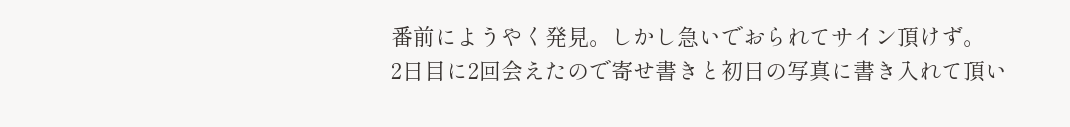番前にようやく発見。しかし急いでおられてサイン頂けず。
2日目に2回会えたので寄せ書きと初日の写真に書き入れて頂い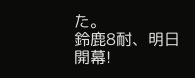た。
鈴鹿8耐、明日開幕!